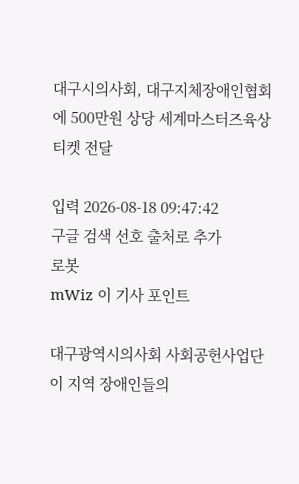대구시의사회, 대구지체장애인협회에 500만원 상당 세계마스터즈육상 티켓 전달

입력 2026-08-18 09:47:42
구글 검색 선호 출처로 추가
로봇
mWiz 이 기사 포인트

대구광역시의사회 사회공헌사업단이 지역 장애인들의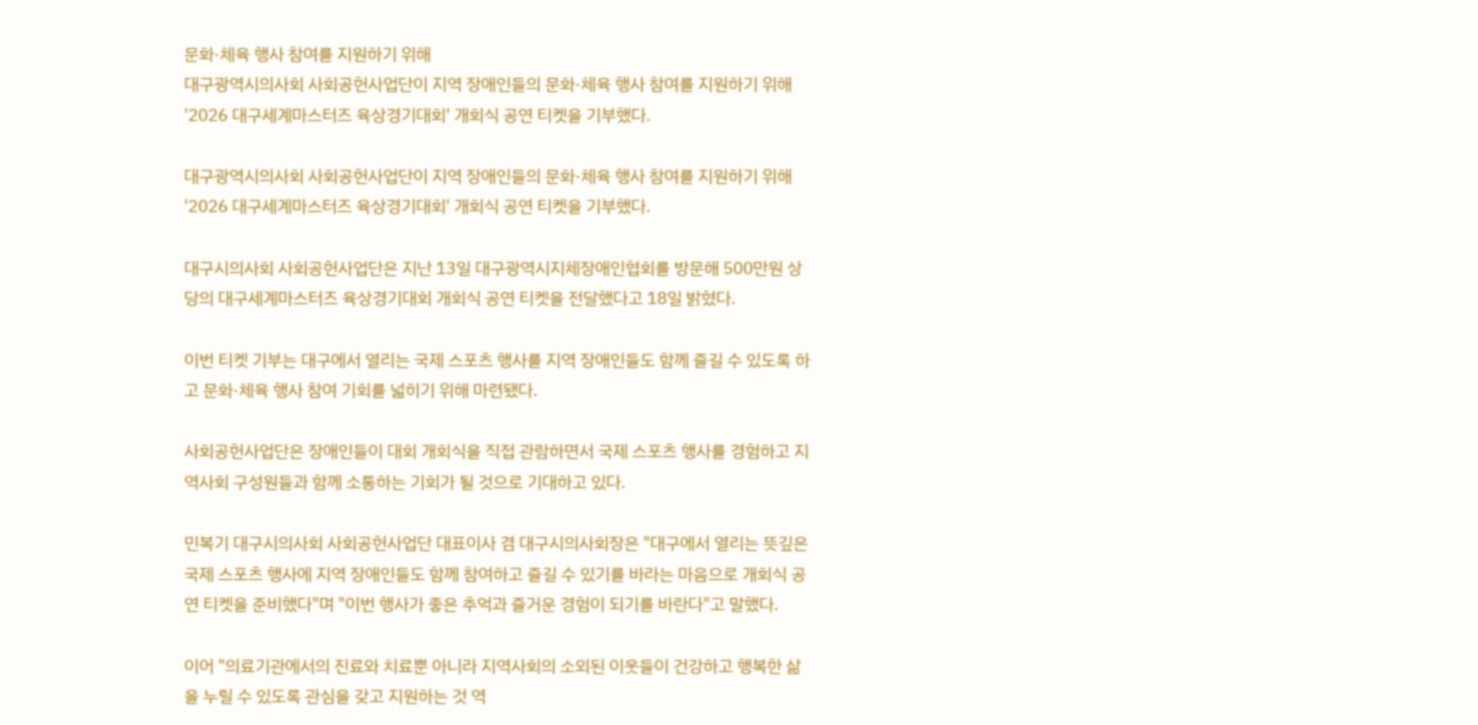문화·체육 행사 참여를 지원하기 위해
대구광역시의사회 사회공헌사업단이 지역 장애인들의 문화·체육 행사 참여를 지원하기 위해 '2026 대구세계마스터즈 육상경기대회' 개회식 공연 티켓을 기부했다.

대구광역시의사회 사회공헌사업단이 지역 장애인들의 문화·체육 행사 참여를 지원하기 위해 '2026 대구세계마스터즈 육상경기대회' 개회식 공연 티켓을 기부했다.

대구시의사회 사회공헌사업단은 지난 13일 대구광역시지체장애인협회를 방문해 500만원 상당의 대구세계마스터즈 육상경기대회 개회식 공연 티켓을 전달했다고 18일 밝혔다.

이번 티켓 기부는 대구에서 열리는 국제 스포츠 행사를 지역 장애인들도 함께 즐길 수 있도록 하고 문화·체육 행사 참여 기회를 넓히기 위해 마련됐다.

사회공헌사업단은 장애인들이 대회 개회식을 직접 관람하면서 국제 스포츠 행사를 경험하고 지역사회 구성원들과 함께 소통하는 기회가 될 것으로 기대하고 있다.

민복기 대구시의사회 사회공헌사업단 대표이사 겸 대구시의사회장은 "대구에서 열리는 뜻깊은 국제 스포츠 행사에 지역 장애인들도 함께 참여하고 즐길 수 있기를 바라는 마음으로 개회식 공연 티켓을 준비했다"며 "이번 행사가 좋은 추억과 즐거운 경험이 되기를 바란다"고 말했다.

이어 "의료기관에서의 진료와 치료뿐 아니라 지역사회의 소외된 이웃들이 건강하고 행복한 삶을 누릴 수 있도록 관심을 갖고 지원하는 것 역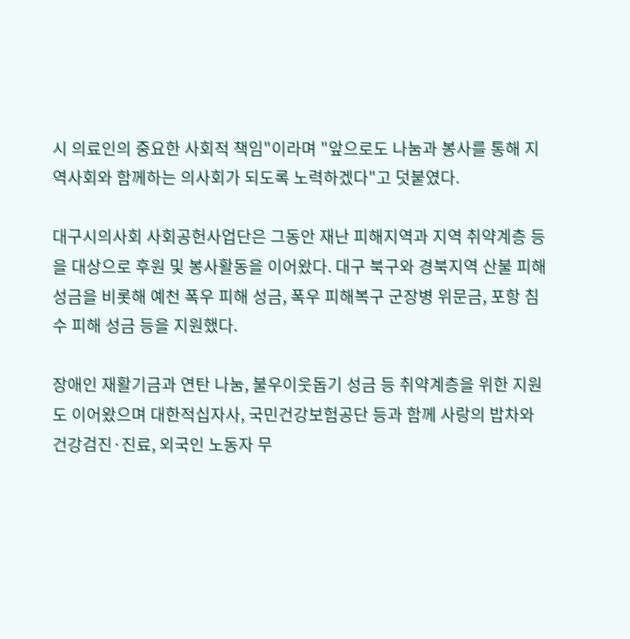시 의료인의 중요한 사회적 책임"이라며 "앞으로도 나눔과 봉사를 통해 지역사회와 함께하는 의사회가 되도록 노력하겠다"고 덧붙였다.

대구시의사회 사회공헌사업단은 그동안 재난 피해지역과 지역 취약계층 등을 대상으로 후원 및 봉사활동을 이어왔다. 대구 북구와 경북지역 산불 피해 성금을 비롯해 예천 폭우 피해 성금, 폭우 피해복구 군장병 위문금, 포항 침수 피해 성금 등을 지원했다.

장애인 재활기금과 연탄 나눔, 불우이웃돕기 성금 등 취약계층을 위한 지원도 이어왔으며 대한적십자사, 국민건강보험공단 등과 함께 사랑의 밥차와 건강검진·진료, 외국인 노동자 무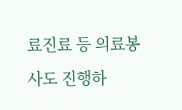료진료 등 의료봉사도 진행하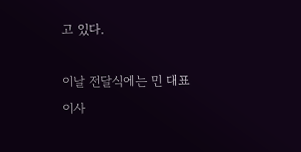고 있다.

이날 전달식에는 민 대표이사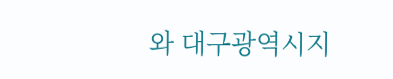와 대구광역시지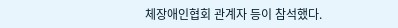체장애인협회 관계자 등이 참석했다.